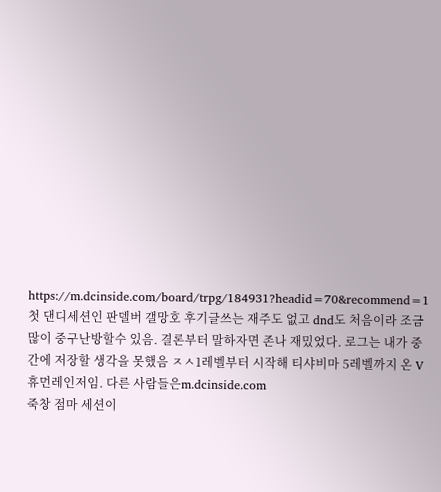https://m.dcinside.com/board/trpg/184931?headid=70&recommend=1첫 댄디세션인 판델버 갤망호 후기글쓰는 재주도 없고 dnd도 처음이라 조금 많이 중구난방할수 있음. 결론부터 말하자면 존나 재밌었다. 로그는 내가 중간에 저장할 생각을 못했음 ㅈㅅ1레벨부터 시작해 티샤비마 5레벨까지 온 V휴먼레인저임. 다른 사람들은m.dcinside.com
죽창 점마 세션이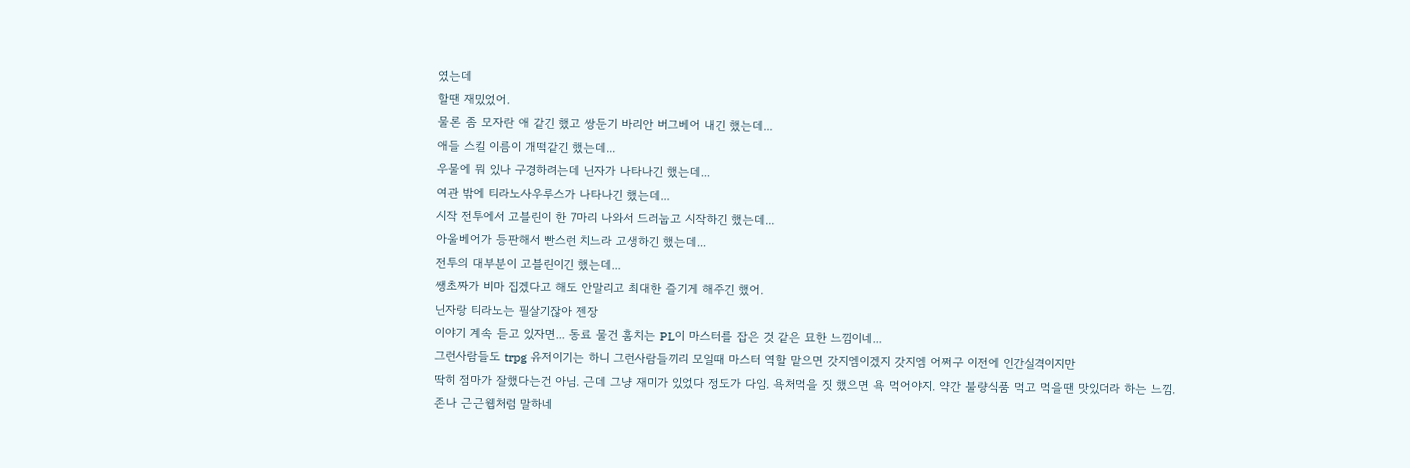였는데
할땐 재밌었어.
물론 좀 모자란 애 같긴 했고 쌍둔기 바리안 버그베어 내긴 했는데...
애들 스킬 이름이 개떡같긴 했는데...
우물에 뭐 있나 구경하려는데 닌자가 나타나긴 했는데...
여관 밖에 티라노사우루스가 나타나긴 했는데...
시작 전투에서 고블린이 한 7마리 나와서 드러눕고 시작하긴 했는데...
아울베어가 등판해서 빤스런 치느라 고생하긴 했는데...
전투의 대부분이 고블린이긴 했는데...
쌩초짜가 비마 집겠다고 해도 안말리고 최대한 즐기게 해주긴 했어.
닌자랑 티라노는 필살기잖아 젠장
이야기 계속 듣고 있자면... 동료 물건 훔치는 PL이 마스터를 잡은 것 같은 묘한 느낌이네...
그런사람들도 trpg 유저이기는 하니 그런사람들끼리 모일때 마스터 역할 맡으면 갓지엠이겠지 갓지엠 어쩌구 이전에 인간실격이지만
딱히 점마가 잘했다는건 아님. 근데 그냥 재미가 있었다 정도가 다임. 욕처먹을 짓 했으면 욕 먹어야지. 약간 불량식품 먹고 먹을땐 맛있더라 하는 느낌.
존나 근근웹처럼 말하네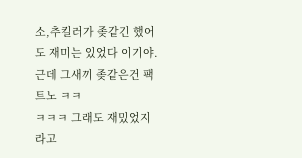소,추킬러가 좆같긴 했어도 재미는 있었다 이기야. 근데 그새끼 좆같은건 팩트노 ㅋㅋ
ㅋㅋㅋ 그래도 재밌었지 라고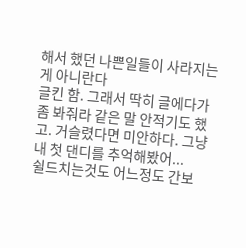해서 했던 나쁜일들이 사라지는게 아니란다
글킨 함. 그래서 딱히 글에다가 좀 봐줘라 같은 말 안적기도 했고. 거슬렸다면 미안하다. 그냥 내 첫 댄디를 추억해봤어...
쉴드치는것도 어느정도 간보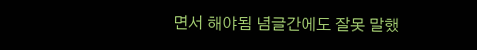면서 해야됨 념글간에도 잘못 말했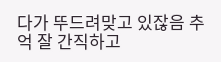다가 뚜드려맞고 있잖음 추억 잘 간직하고